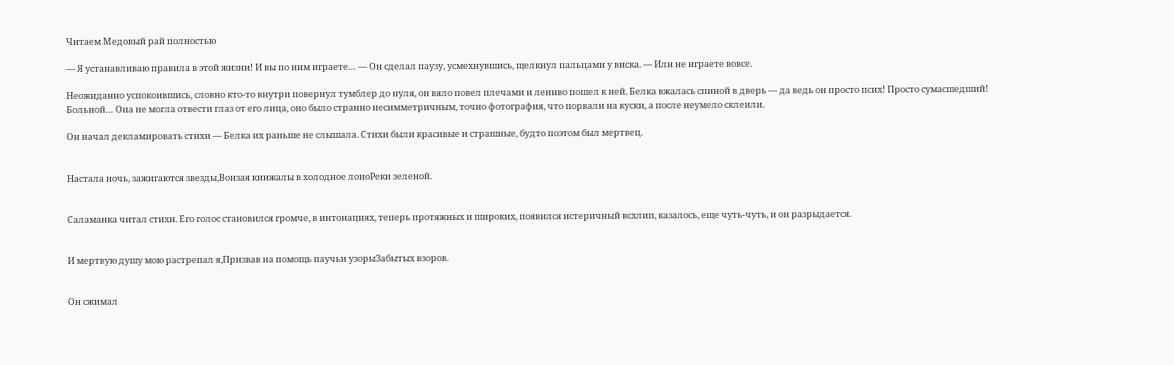Читаем Медовый рай полностью

— Я устанавливаю правила в этой жизни! И вы по ним играете… — Он сделал паузу, усмехнувшись, щелкнул пальцами у виска. — Или не играете вовсе.

Неожиданно успокоившись, словно кто-то внутри повернул тумблер до нуля, он вяло повел плечами и лениво пошел к ней. Белка вжалась спиной в дверь — да ведь он просто псих! Просто сумасшедший! Больной… Она не могла отвести глаз от его лица, оно было странно несимметричным, точно фотография, что порвали на куски, а после неумело склеили.

Он начал декламировать стихи — Белка их раньше не слышала. Стихи были красивые и страшные, будто поэтом был мертвец.


Настала ночь, зажигаются звезды,Вонзая кинжалы в холодное лоноРеки зеленой.


Саламанка читал стихи. Его голос становился громче, в интонациях, теперь протяжных и широких, появился истеричный всхлип, казалось, еще чуть-чуть, и он разрыдается.


И мертвую душу мою растрепал я,Призвав на помощь паучьи узорыЗабытых взоров.


Он сжимал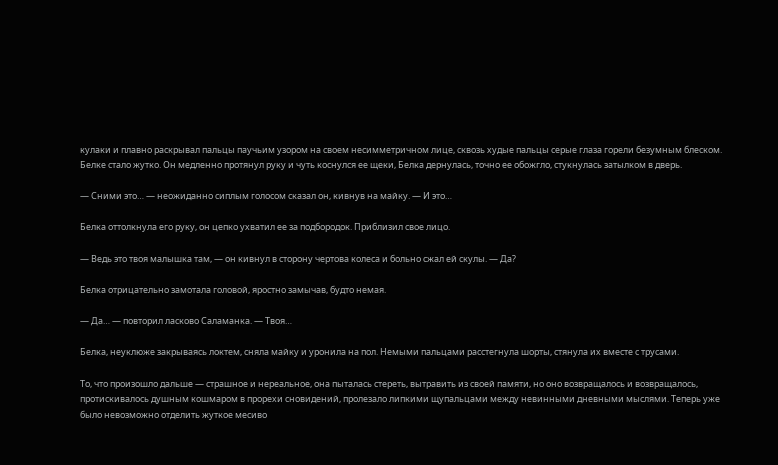кулаки и плавно раскрывал пальцы паучьим узором на своем несимметричном лице, сквозь худые пальцы серые глаза горели безумным блеском. Белке стало жутко. Он медленно протянул руку и чуть коснулся ее щеки, Белка дернулась, точно ее обожгло, стукнулась затылком в дверь.

— Сними это… — неожиданно сиплым голосом сказал он, кивнув на майку. — И это…

Белка оттолкнула его руку, он цепко ухватил ее за подбородок. Приблизил свое лицо.

— Ведь это твоя малышка там, — он кивнул в сторону чертова колеса и больно сжал ей скулы. — Да?

Белка отрицательно замотала головой, яростно замычав, будто немая.

— Да… — повторил ласково Саламанка. — Твоя…

Белка, неуклюже закрываясь локтем, сняла майку и уронила на пол. Немыми пальцами расстегнула шорты, стянула их вместе с трусами.

То, что произошло дальше — страшное и нереальное, она пыталась стереть, вытравить из своей памяти, но оно возвращалось и возвращалось, протискивалось душным кошмаром в прорехи сновидений, пролезало липкими щупальцами между невинными дневными мыслями. Теперь уже было невозможно отделить жуткое месиво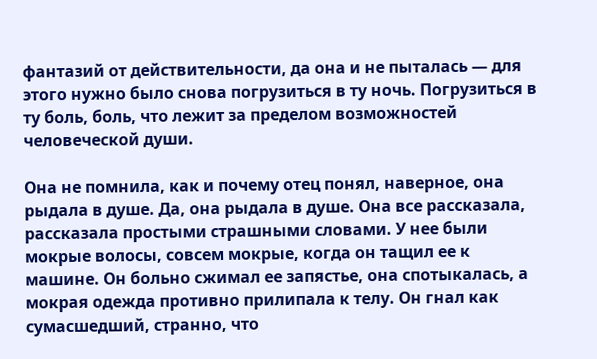фантазий от действительности, да она и не пыталась — для этого нужно было снова погрузиться в ту ночь. Погрузиться в ту боль, боль, что лежит за пределом возможностей человеческой души.

Она не помнила, как и почему отец понял, наверное, она рыдала в душе. Да, она рыдала в душе. Она все рассказала, рассказала простыми страшными словами. У нее были мокрые волосы, совсем мокрые, когда он тащил ее к машине. Он больно сжимал ее запястье, она спотыкалась, а мокрая одежда противно прилипала к телу. Он гнал как сумасшедший, странно, что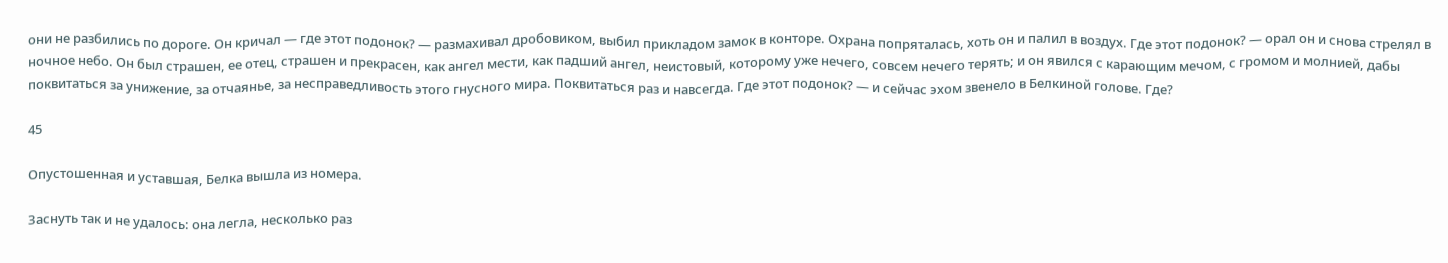они не разбились по дороге. Он кричал — где этот подонок? — размахивал дробовиком, выбил прикладом замок в конторе. Охрана попряталась, хоть он и палил в воздух. Где этот подонок? — орал он и снова стрелял в ночное небо. Он был страшен, ее отец, страшен и прекрасен, как ангел мести, как падший ангел, неистовый, которому уже нечего, совсем нечего терять; и он явился с карающим мечом, с громом и молнией, дабы поквитаться за унижение, за отчаянье, за несправедливость этого гнусного мира. Поквитаться раз и навсегда. Где этот подонок? — и сейчас эхом звенело в Белкиной голове. Где?

45

Опустошенная и уставшая, Белка вышла из номера.

Заснуть так и не удалось: она легла, несколько раз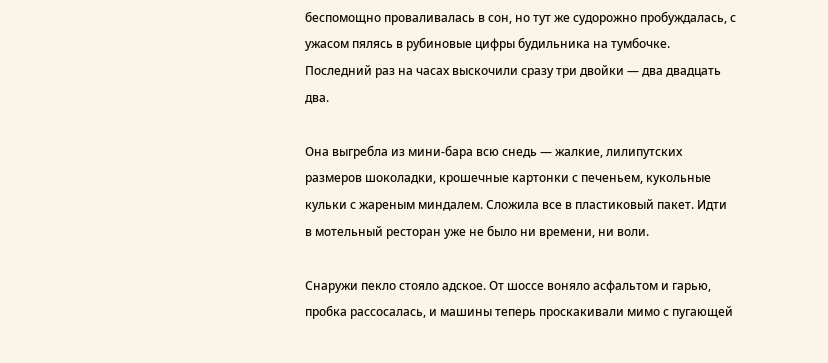беспомощно проваливалась в сон, но тут же судорожно пробуждалась, с ужасом пялясь в рубиновые цифры будильника на тумбочке. Последний раз на часах выскочили сразу три двойки — два двадцать два.

Она выгребла из мини-бара всю снедь — жалкие, лилипутских размеров шоколадки, крошечные картонки с печеньем, кукольные кульки с жареным миндалем. Сложила все в пластиковый пакет. Идти в мотельный ресторан уже не было ни времени, ни воли.

Снаружи пекло стояло адское. От шоссе воняло асфальтом и гарью, пробка рассосалась, и машины теперь проскакивали мимо с пугающей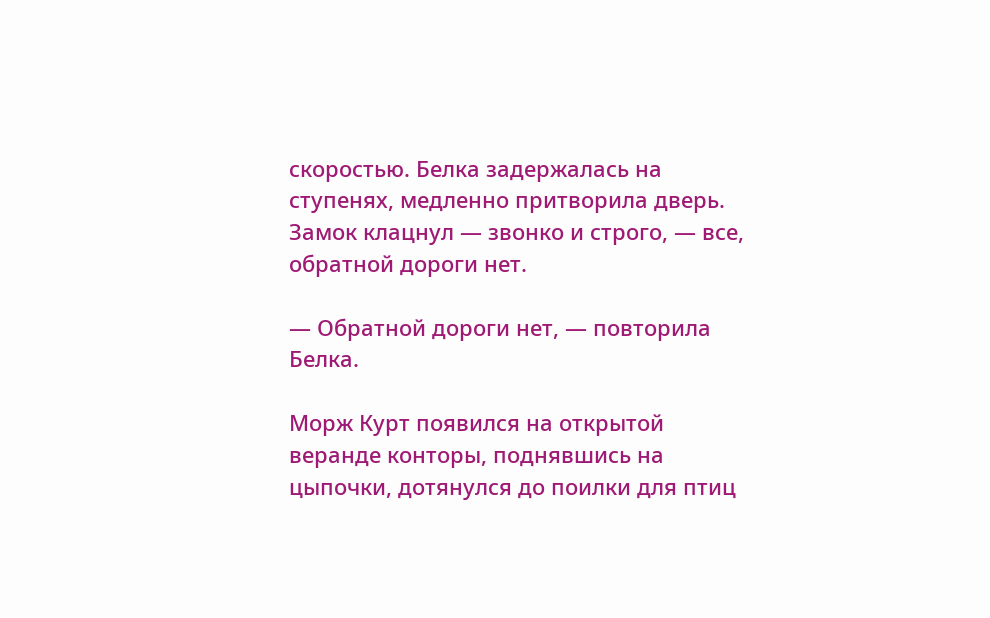скоростью. Белка задержалась на ступенях, медленно притворила дверь. Замок клацнул — звонко и строго, — все, обратной дороги нет.

— Обратной дороги нет, — повторила Белка.

Морж Курт появился на открытой веранде конторы, поднявшись на цыпочки, дотянулся до поилки для птиц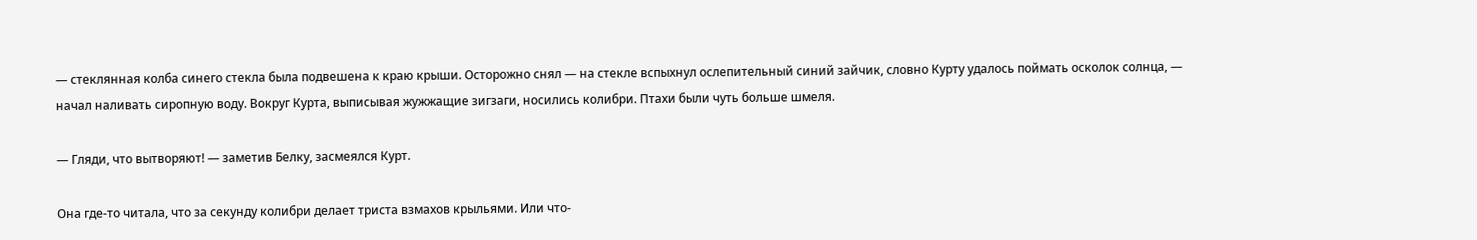— стеклянная колба синего стекла была подвешена к краю крыши. Осторожно снял — на стекле вспыхнул ослепительный синий зайчик, словно Курту удалось поймать осколок солнца, — начал наливать сиропную воду. Вокруг Курта, выписывая жужжащие зигзаги, носились колибри. Птахи были чуть больше шмеля.

— Гляди, что вытворяют! — заметив Белку, засмеялся Курт.

Она где-то читала, что за секунду колибри делает триста взмахов крыльями. Или что-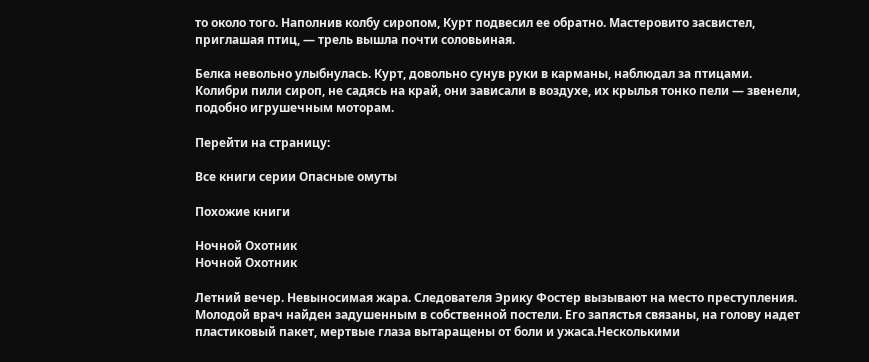то около того. Наполнив колбу сиропом, Курт подвесил ее обратно. Мастеровито засвистел, приглашая птиц, — трель вышла почти соловьиная.

Белка невольно улыбнулась. Курт, довольно сунув руки в карманы, наблюдал за птицами. Колибри пили сироп, не садясь на край, они зависали в воздухе, их крылья тонко пели — звенели, подобно игрушечным моторам.

Перейти на страницу:

Все книги серии Опасные омуты

Похожие книги

Ночной Охотник
Ночной Охотник

Летний вечер. Невыносимая жара. Следователя Эрику Фостер вызывают на место преступления. Молодой врач найден задушенным в собственной постели. Его запястья связаны, на голову надет пластиковый пакет, мертвые глаза вытаращены от боли и ужаса.Несколькими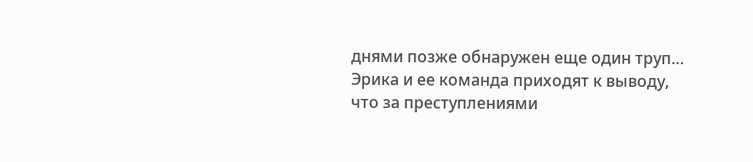днями позже обнаружен еще один труп… Эрика и ее команда приходят к выводу, что за преступлениями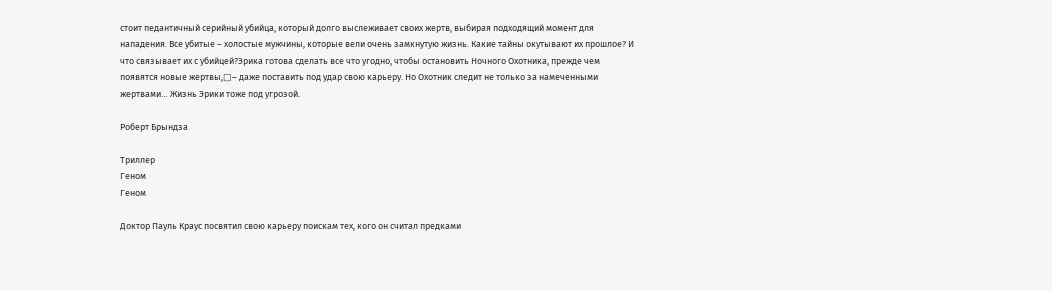стоит педантичный серийный убийца, который долго выслеживает своих жертв, выбирая подходящий момент для нападения. Все убитые – холостые мужчины, которые вели очень замкнутую жизнь. Какие тайны окутывают их прошлое? И что связывает их с убийцей?Эрика готова сделать все что угодно, чтобы остановить Ночного Охотника, прежде чем появятся новые жертвы,□– даже поставить под удар свою карьеру. Но Охотник следит не только за намеченными жертвами… Жизнь Эрики тоже под угрозой.

Роберт Брындза

Триллер
Геном
Геном

Доктор Пауль Краус посвятил свою карьеру поискам тех, кого он считал предками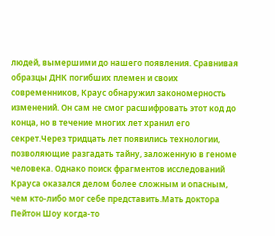людей, вымершими до нашего появления. Сравнивая образцы ДНК погибших племен и своих современников, Краус обнаружил закономерность изменений. Он сам не смог расшифровать этот код до конца, но в течение многих лет хранил его секрет.Через тридцать лет появились технологии, позволяющие разгадать тайну, заложенную в геноме человека. Однако поиск фрагментов исследований Крауса оказался делом более сложным и опасным, чем кто-либо мог себе представить.Мать доктора Пейтон Шоу когда-то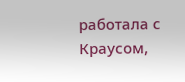работала с Краусом,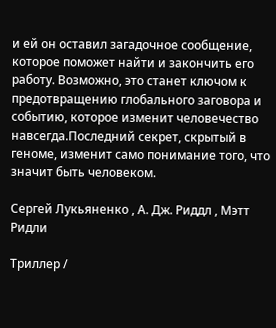и ей он оставил загадочное сообщение, которое поможет найти и закончить его работу. Возможно, это станет ключом к предотвращению глобального заговора и событию, которое изменит человечество навсегда.Последний секрет, скрытый в геноме, изменит само понимание того, что значит быть человеком.

Сергей Лукьяненко , А. Дж. Риддл , Мэтт Ридли

Триллер /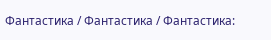Фантастика / Фантастика / Фантастика: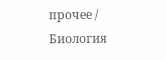прочее / Биология